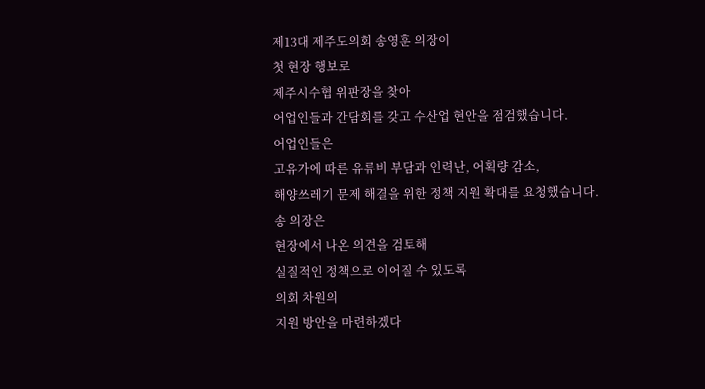제13대 제주도의회 송영훈 의장이
첫 현장 행보로
제주시수협 위판장을 찾아
어업인들과 간담회를 갖고 수산업 현안을 점검했습니다.
어업인들은
고유가에 따른 유류비 부담과 인력난, 어획량 감소,
해양쓰레기 문제 해결을 위한 정책 지원 확대를 요청했습니다.
송 의장은
현장에서 나온 의견을 검토해
실질적인 정책으로 이어질 수 있도록
의회 차원의
지원 방안을 마련하겠다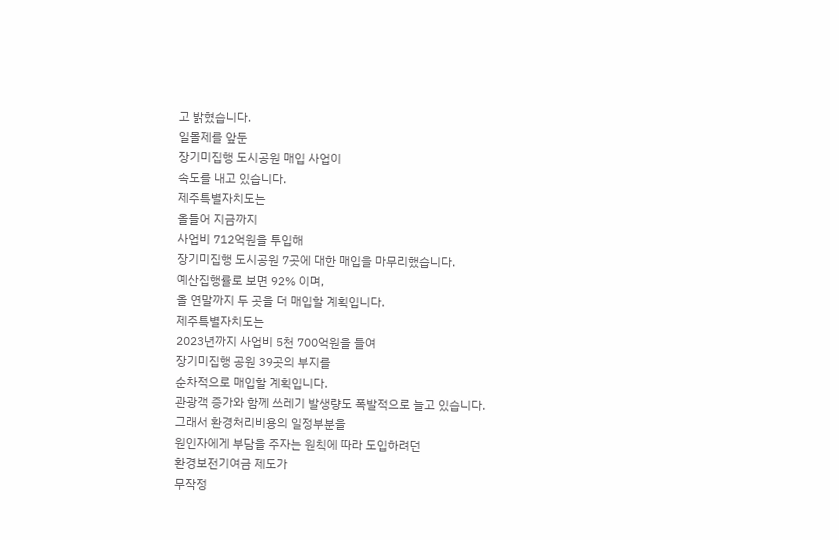고 밝혔습니다.
일몰제를 앞둔
장기미집행 도시공원 매입 사업이
속도를 내고 있습니다.
제주특별자치도는
올들어 지금까지
사업비 712억원을 투입해
장기미집행 도시공원 7곳에 대한 매입을 마무리했습니다.
예산집행률로 보면 92% 이며,
올 연말까지 두 곳을 더 매입할 계획입니다.
제주특별자치도는
2023년까지 사업비 5천 700억원을 들여
장기미집행 공원 39곳의 부지를
순차적으로 매입할 계획입니다.
관광객 증가와 함께 쓰레기 발생량도 폭발적으로 늘고 있습니다.
그래서 환경처리비용의 일정부분을
원인자에게 부담을 주자는 원칙에 따라 도입하려던
환경보전기여금 제도가
무작정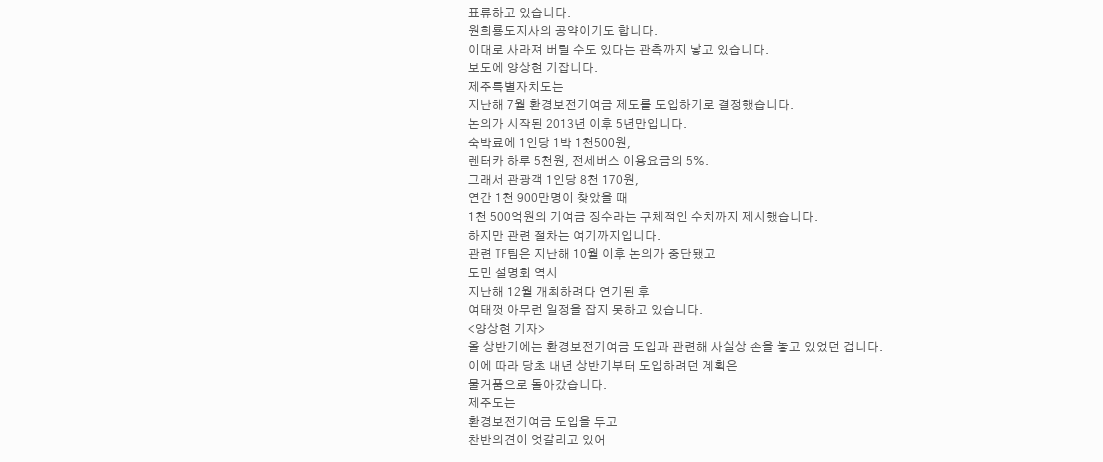표류하고 있습니다.
원희룡도지사의 공약이기도 합니다.
이대로 사라져 버릴 수도 있다는 관측까지 낳고 있습니다.
보도에 양상현 기잡니다.
제주특별자치도는
지난해 7월 환경보전기여금 제도를 도입하기로 결정했습니다.
논의가 시작된 2013년 이후 5년만입니다.
숙박료에 1인당 1박 1천500원,
렌터카 하루 5천원, 전세버스 이용요금의 5%.
그래서 관광객 1인당 8천 170원,
연간 1천 900만명이 찾았을 때
1천 500억원의 기여금 징수라는 구체적인 수치까지 제시했습니다.
하지만 관련 절차는 여기까지입니다.
관련 TF팀은 지난해 10월 이후 논의가 중단됐고
도민 설명회 역시
지난해 12월 개최하려다 연기된 후
여태껏 아무런 일정을 잡지 못하고 있습니다.
<양상현 기자>
올 상반기에는 환경보전기여금 도입과 관련해 사실상 손을 놓고 있었던 겁니다.
이에 따라 당초 내년 상반기부터 도입하려던 계획은
물거품으로 돌아갔습니다.
제주도는
환경보전기여금 도입을 두고
찬반의견이 엇갈리고 있어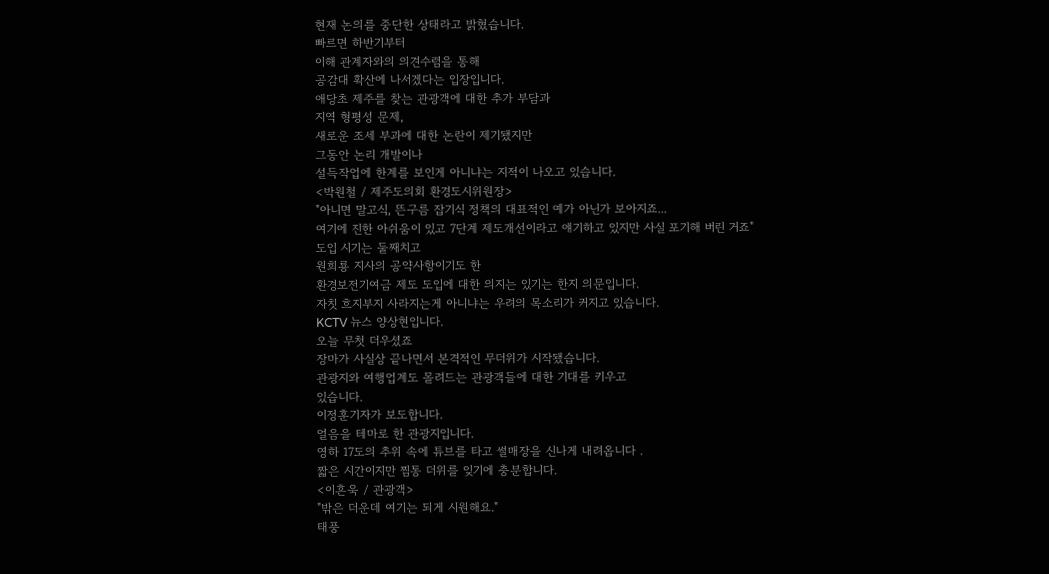현재 논의를 중단한 상태라고 밝혔습니다.
빠르면 하반기부터
이해 관계자와의 의견수렴을 통해
공감대 확산에 나서겠다는 입장입니다.
애당초 제주를 찾는 관광객에 대한 추가 부담과
지역 형평성 문제,
새로운 조세 부과에 대한 논란이 제기됐지만
그동안 논리 개발이나
설득작업에 한계를 보인게 아니냐는 지적이 나오고 있습니다.
<박원철 / 제주도의회 환경도시위원장>
"아니면 말고식, 뜬구름 잡기식 정책의 대표적인 예가 아닌가 보아지죠...
여기에 진한 아쉬움이 있고 7단계 제도개선이라고 얘기하고 있지만 사실 포기해 버린 거죠"
도입 시기는 둘째치고
원희룡 지사의 공약사항이기도 한
환경보전기여금 제도 도입에 대한 의지는 있기는 한지 의문입니다.
자칫 흐지부지 사라지는게 아니냐는 우려의 목소리가 커지고 있습니다.
KCTV 뉴스 양상현입니다.
오늘 무첫 더우셨죠
장마가 사실상 끝나면서 본격적인 무더위가 시작됐습니다.
관광지와 여행업계도 몰려드는 관광객들에 대한 기대를 키우고
있습니다.
이정훈기자가 보도합니다.
얼음을 테마로 한 관광지입니다.
영하 17도의 추위 속에 튜브를 타고 썰매장을 신나게 내려옵니다 .
짧은 시간이지만 찜통 더위를 잊기에 충분합니다.
<이흔욱 / 관광객>
"밖은 더운데 여기는 되게 시원해요."
태풍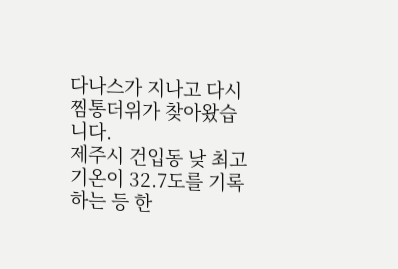다나스가 지나고 다시 찜통더위가 찾아왔습니다.
제주시 건입동 낮 최고기온이 32.7도를 기록하는 등 한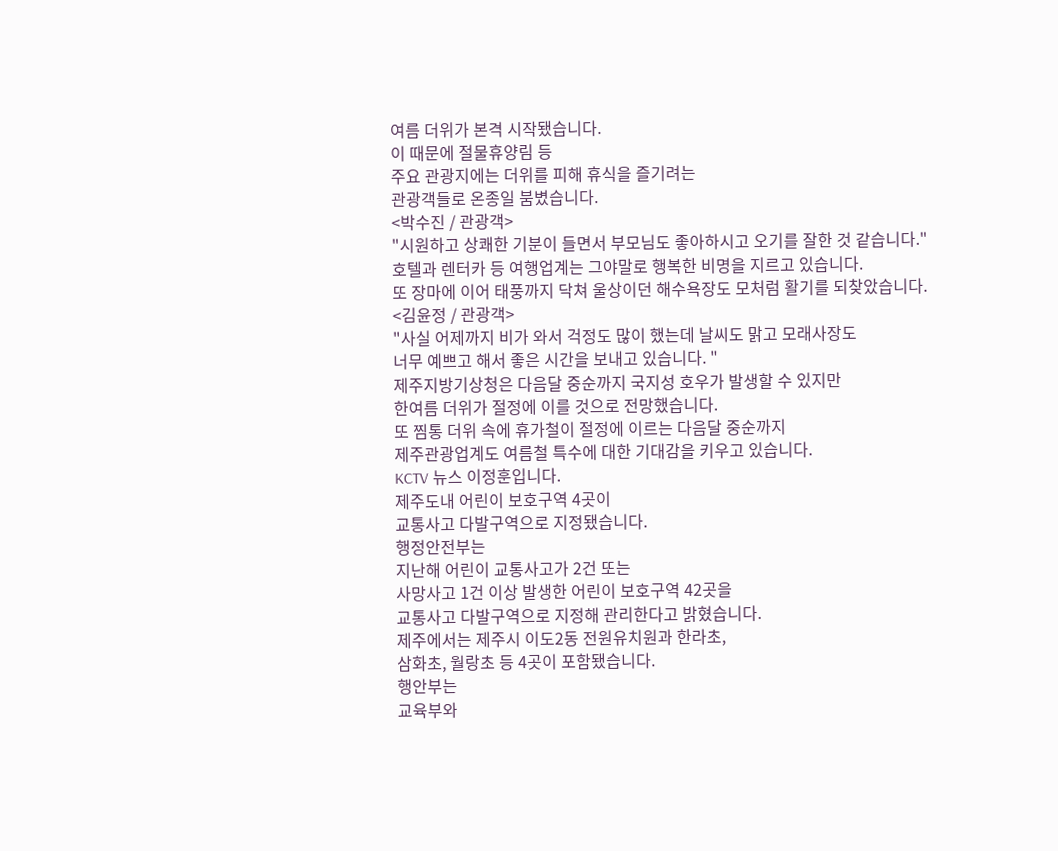여름 더위가 본격 시작됐습니다.
이 때문에 절물휴양림 등
주요 관광지에는 더위를 피해 휴식을 즐기려는
관광객들로 온종일 붐볐습니다.
<박수진 / 관광객>
"시원하고 상쾌한 기분이 들면서 부모님도 좋아하시고 오기를 잘한 것 같습니다."
호텔과 렌터카 등 여행업계는 그야말로 행복한 비명을 지르고 있습니다.
또 장마에 이어 태풍까지 닥쳐 울상이던 해수욕장도 모처럼 활기를 되찾았습니다.
<김윤정 / 관광객>
"사실 어제까지 비가 와서 걱정도 많이 했는데 날씨도 맑고 모래사장도
너무 예쁘고 해서 좋은 시간을 보내고 있습니다. "
제주지방기상청은 다음달 중순까지 국지성 호우가 발생할 수 있지만
한여름 더위가 절정에 이를 것으로 전망했습니다.
또 찜통 더위 속에 휴가철이 절정에 이르는 다음달 중순까지
제주관광업계도 여름철 특수에 대한 기대감을 키우고 있습니다.
KCTV 뉴스 이정훈입니다.
제주도내 어린이 보호구역 4곳이
교통사고 다발구역으로 지정됐습니다.
행정안전부는
지난해 어린이 교통사고가 2건 또는
사망사고 1건 이상 발생한 어린이 보호구역 42곳을
교통사고 다발구역으로 지정해 관리한다고 밝혔습니다.
제주에서는 제주시 이도2동 전원유치원과 한라초,
삼화초, 월랑초 등 4곳이 포함됐습니다.
행안부는
교육부와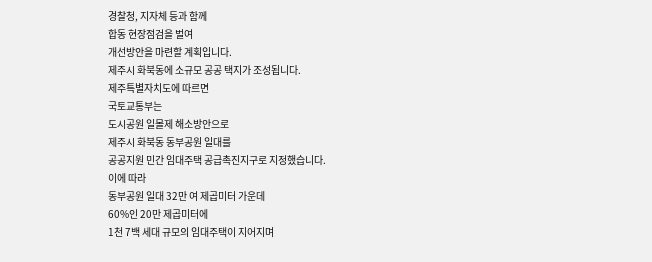경찰청, 지자체 등과 함께
합동 현장점검을 벌여
개선방안을 마련할 계획입니다.
제주시 화북동에 소규모 공공 택지가 조성됩니다.
제주특별자치도에 따르면
국토교통부는
도시공원 일몰제 해소방안으로
제주시 화북동 동부공원 일대를
공공지원 민간 임대주택 공급촉진지구로 지정했습니다.
이에 따라
동부공원 일대 32만 여 제곱미터 가운데
60%인 20만 제곱미터에
1천 7백 세대 규모의 임대주택이 지어지며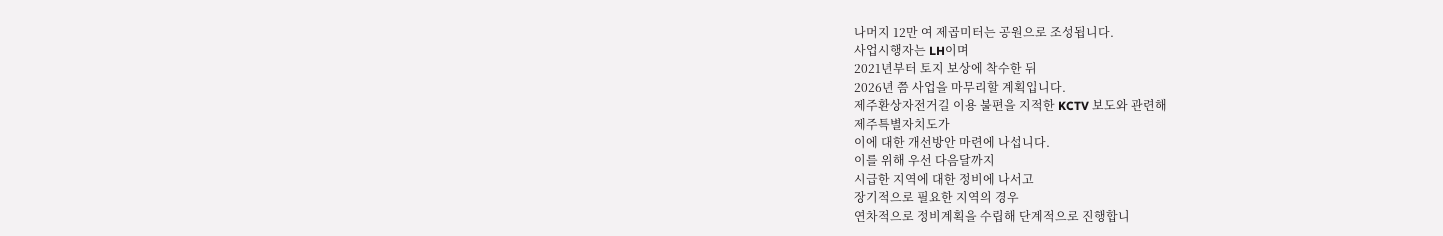나머지 12만 여 제곱미터는 공원으로 조성됩니다.
사업시행자는 LH이며
2021년부터 토지 보상에 착수한 뒤
2026년 쯤 사업을 마무리할 계획입니다.
제주환상자전거길 이용 불편을 지적한 KCTV 보도와 관련해
제주특별자치도가
이에 대한 개선방안 마련에 나섭니다.
이를 위해 우선 다음달까지
시급한 지역에 대한 정비에 나서고
장기적으로 필요한 지역의 경우
연차적으로 정비계획을 수립해 단계적으로 진행합니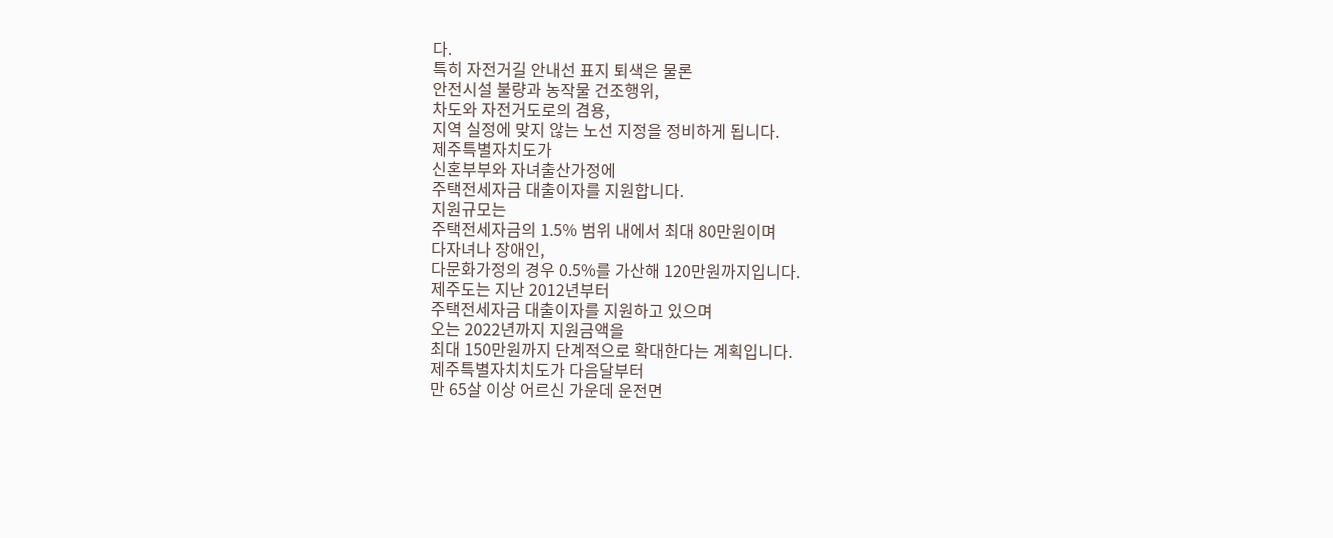다.
특히 자전거길 안내선 표지 퇴색은 물론
안전시설 불량과 농작물 건조행위,
차도와 자전거도로의 겸용,
지역 실정에 맞지 않는 노선 지정을 정비하게 됩니다.
제주특별자치도가
신혼부부와 자녀출산가정에
주택전세자금 대출이자를 지원합니다.
지원규모는
주택전세자금의 1.5% 범위 내에서 최대 80만원이며
다자녀나 장애인,
다문화가정의 경우 0.5%를 가산해 120만원까지입니다.
제주도는 지난 2012년부터
주택전세자금 대출이자를 지원하고 있으며
오는 2022년까지 지원금액을
최대 150만원까지 단계적으로 확대한다는 계획입니다.
제주특별자치치도가 다음달부터
만 65살 이상 어르신 가운데 운전면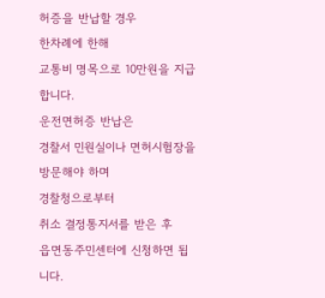허증을 반납할 경우
한차례에 한해
교통비 명목으로 10만원을 지급합니다.
운전면허증 반납은
경찰서 민원실이나 면허시험장을 방문해야 하며
경찰청으로부터
취소 결정통지서를 받은 후
읍면동주민센터에 신청하면 됩니다.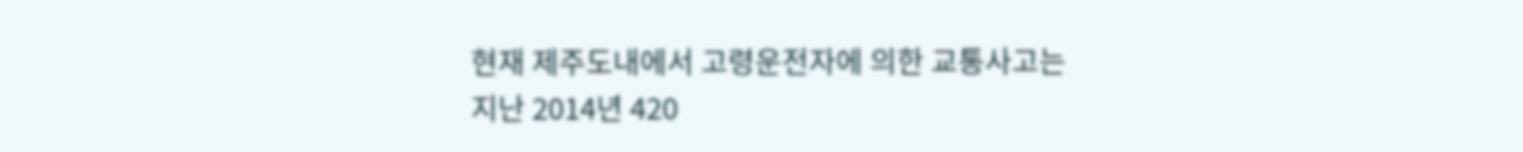현재 제주도내에서 고령운전자에 의한 교통사고는
지난 2014년 420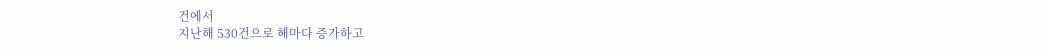건에서
지난해 530건으로 해마다 증가하고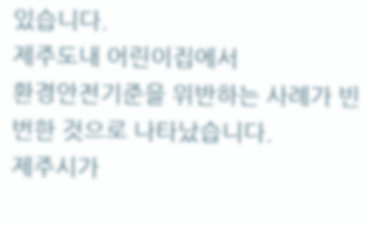있습니다.
제주도내 어린이집에서
환경안전기준을 위반하는 사례가 빈번한 것으로 나타났습니다.
제주시가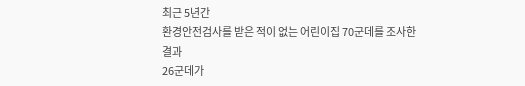최근 5년간
환경안전검사를 받은 적이 없는 어린이집 70군데를 조사한 결과
26군데가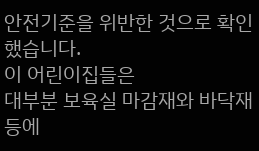안전기준을 위반한 것으로 확인했습니다.
이 어린이집들은
대부분 보육실 마감재와 바닥재 등에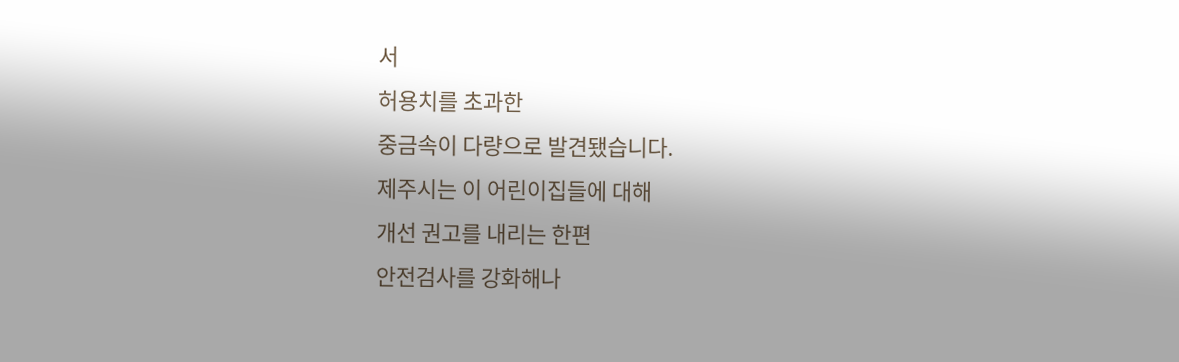서
허용치를 초과한
중금속이 다량으로 발견됐습니다.
제주시는 이 어린이집들에 대해
개선 권고를 내리는 한편
안전검사를 강화해나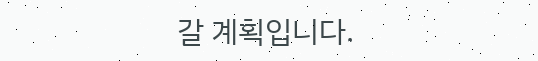갈 계획입니다.